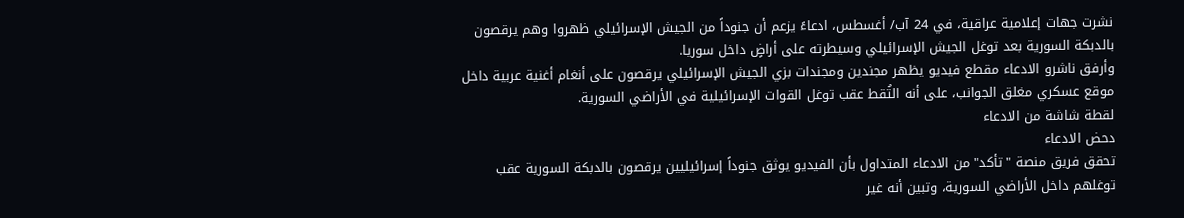نشرت جهات إعلامية عراقية، في 24 آب/ أغسطس، ادعاءً يزعم أن جنوداً من الجيش الإسرائيلي ظهروا وهم يرقصون بالدبكة السورية بعد توغل الجيش الإسرائيلي وسيطرته على أراضٍ داخل سوريا.
وأرفق ناشرو الادعاء مقطع فيديو يظهر مجندين ومجندات بزي الجيش الإسرائيلي يرقصون على أنغام أغنية عربية داخل موقع عسكري مغلق الجوانب، على أنه التُقط عقب توغل القوات الإسرائيلية في الأراضي السورية.
لقطة شاشة من الادعاء
دحض الادعاء
تحقق فريق منصة "تأكد" من الادعاء المتداول بأن الفيديو يوثق جنوداً إسرائيليين يرقصون بالدبكة السورية عقب توغلهم داخل الأراضي السورية، وتبين أنه غير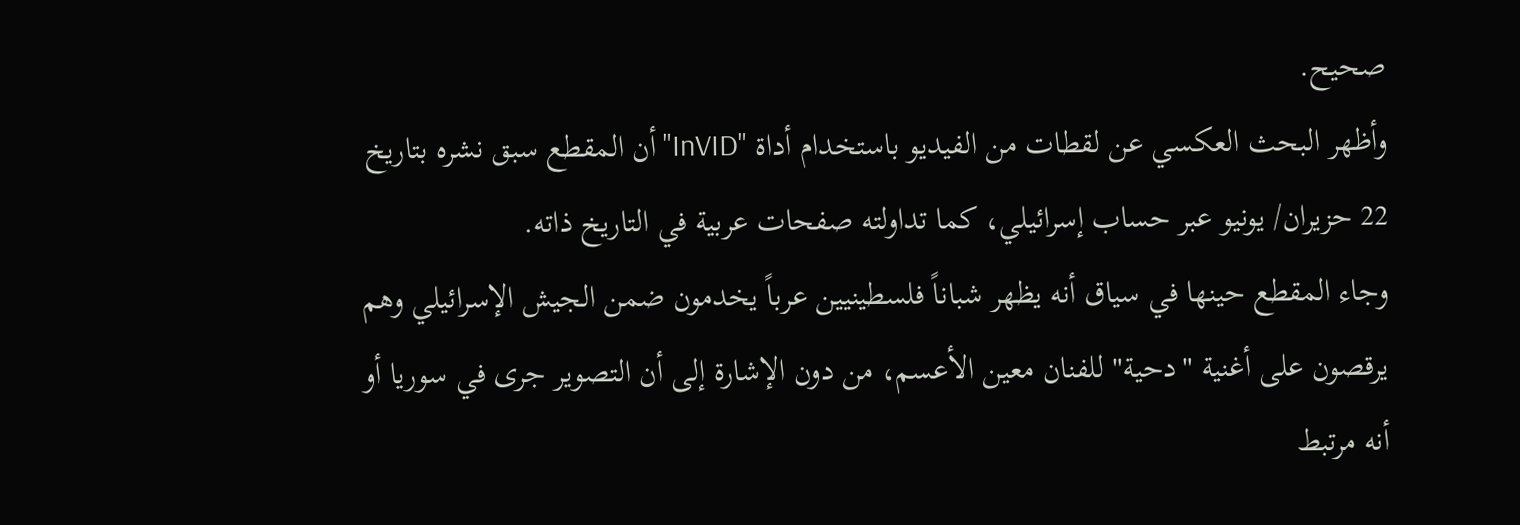صحيح.
وأظهر البحث العكسي عن لقطات من الفيديو باستخدام أداة "InVID" أن المقطع سبق نشره بتاريخ 22 حزيران/ يونيو عبر حساب إسرائيلي، كما تداولته صفحات عربية في التاريخ ذاته.
وجاء المقطع حينها في سياق أنه يظهر شباناً فلسطينيين عرباً يخدمون ضمن الجيش الإسرائيلي وهم يرقصون على أغنية "دحية" للفنان معين الأعسم، من دون الإشارة إلى أن التصوير جرى في سوريا أو أنه مرتبط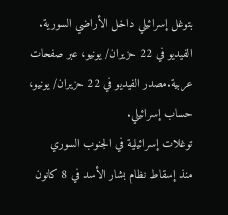بتوغل إسرائيلي داخل الأراضي السورية.
الفيديو في 22 حزيران/ يونيو، عبر صفحات عربية.مصدر الفيديو في 22 حزيران/ يونيو، حساب إسرائيلي.
توغلات إسرائيلية في الجنوب السوري
منذ إسقاط نظام بشار الأسد في 8 كانون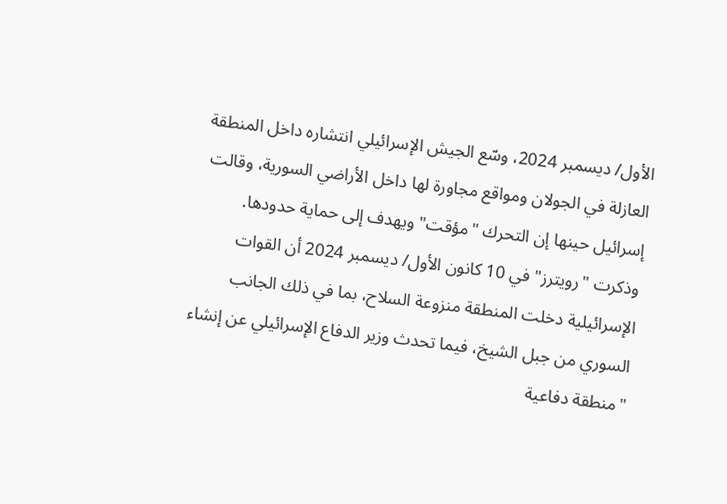الأول/ ديسمبر 2024، وسّع الجيش الإسرائيلي انتشاره داخل المنطقة العازلة في الجولان ومواقع مجاورة لها داخل الأراضي السورية، وقالت إسرائيل حينها إن التحرك "مؤقت" ويهدف إلى حماية حدودها.
وذكرت "رويترز" في 10 كانون الأول/ ديسمبر 2024 أن القوات الإسرائيلية دخلت المنطقة منزوعة السلاح، بما في ذلك الجانب السوري من جبل الشيخ، فيما تحدث وزير الدفاع الإسرائيلي عن إنشاء "منطقة دفاعية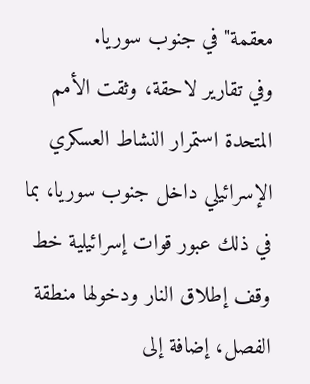معقمة" في جنوب سوريا.
وفي تقارير لاحقة، وثقت الأمم المتحدة استمرار النشاط العسكري الإسرائيلي داخل جنوب سوريا، بما في ذلك عبور قوات إسرائيلية خط وقف إطلاق النار ودخولها منطقة الفصل، إضافة إلى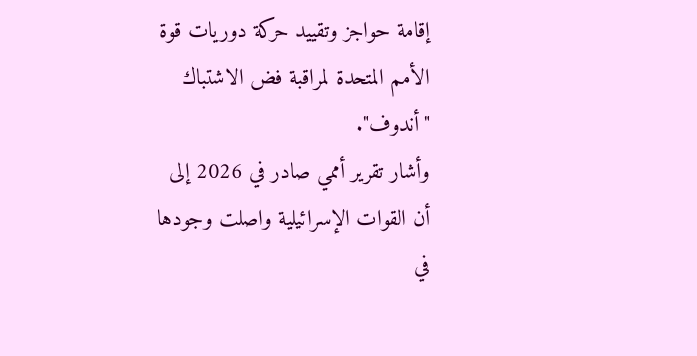إقامة حواجز وتقييد حركة دوريات قوة الأمم المتحدة لمراقبة فض الاشتباك "أندوف".
وأشار تقرير أممي صادر في 2026 إلى أن القوات الإسرائيلية واصلت وجودها في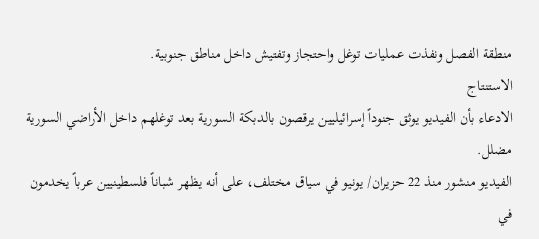منطقة الفصل ونفذت عمليات توغل واحتجاز وتفتيش داخل مناطق جنوبية.
الاستنتاج
الادعاء بأن الفيديو يوثق جنوداً إسرائيليين يرقصون بالدبكة السورية بعد توغلهم داخل الأراضي السورية مضلل.
الفيديو منشور منذ 22 حزيران/ يونيو في سياق مختلف، على أنه يظهر شباناً فلسطينيين عرباً يخدمون في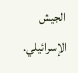الجيش الإسرائيلي.